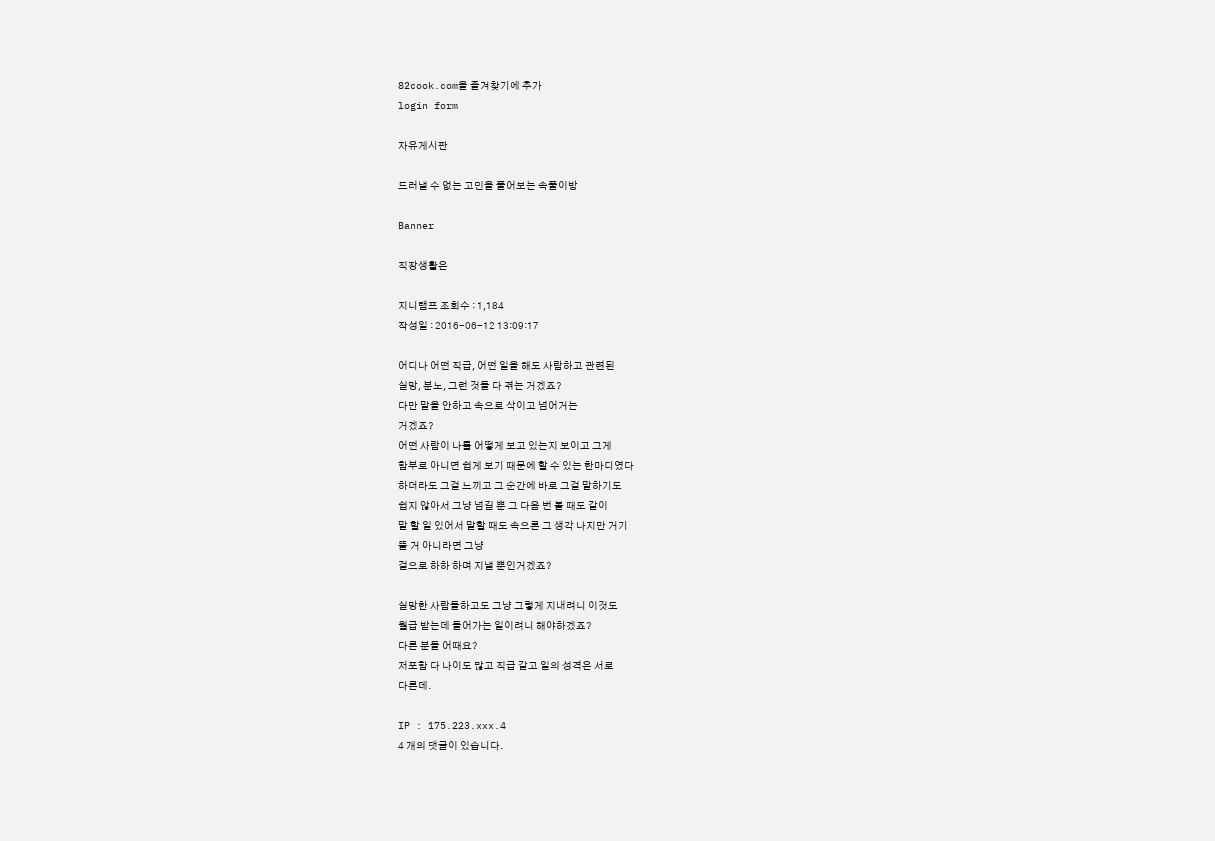82cook.com을 즐겨찾기에 추가
login form

자유게시판

드러낼 수 없는 고민을 풀어보는 속풀이방

Banner

직장생활은

지니램프 조회수 : 1,184
작성일 : 2016-06-12 13:09:17

어디나 어떤 직급, 어떤 일을 해도 사람하고 관련된
실망, 분노, 그런 것들 다 겪는 거겠죠?
다만 말을 안하고 속으로 삭이고 넘어거는
거겠죠?
어떤 사람이 나를 어떻게 보고 있는지 보이고 그게
함부로 아니면 쉽게 보기 때문에 할 수 있는 한마디였다
하더라도 그걸 느끼고 그 순간에 바로 그걸 말하기도
쉽지 않아서 그냥 넘길 뿐 그 다음 번 볼 때도 같이
말 할 일 있어서 말할 때도 속으론 그 생각 나지만 거기
뜰 거 아니라면 그냥
겉으로 하하 하며 지낼 뿐인거겠죠?

실망한 사람들하고도 그냥 그렇게 지내려니 이것도
월급 받는데 들어가는 일이려니 해야하겠죠?
다른 분들 어때요?
저포함 다 나이도 많고 직급 같고 일의 성격은 서로
다른데.

IP : 175.223.xxx.4
4 개의 댓글이 있습니다.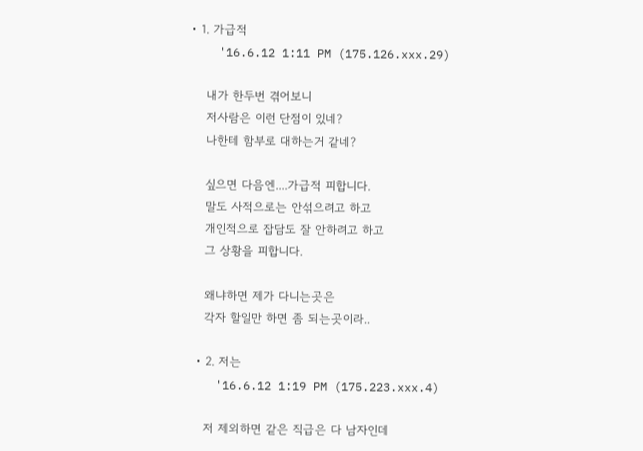• 1. 가급적
    '16.6.12 1:11 PM (175.126.xxx.29)

    내가 한두번 겪어보니
    저사람은 이런 단점이 있네?
    나한테 함부로 대하는거 같네?

    싶으면 다음엔....가급적 피합니다.
    말도 사적으로는 안섞으려고 하고
    개인적으로 잡담도 잘 안하려고 하고
    그 상황을 피합니다.

    왜냐하면 제가 다니는곳은
    각자 할일만 하면 좀 되는곳이라..

  • 2. 저는
    '16.6.12 1:19 PM (175.223.xxx.4)

    저 제외하면 같은 직급은 다 남자인데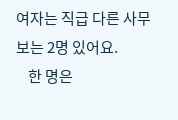여자는 직급 다른 사무 보는 2명 있어요.
    한 명은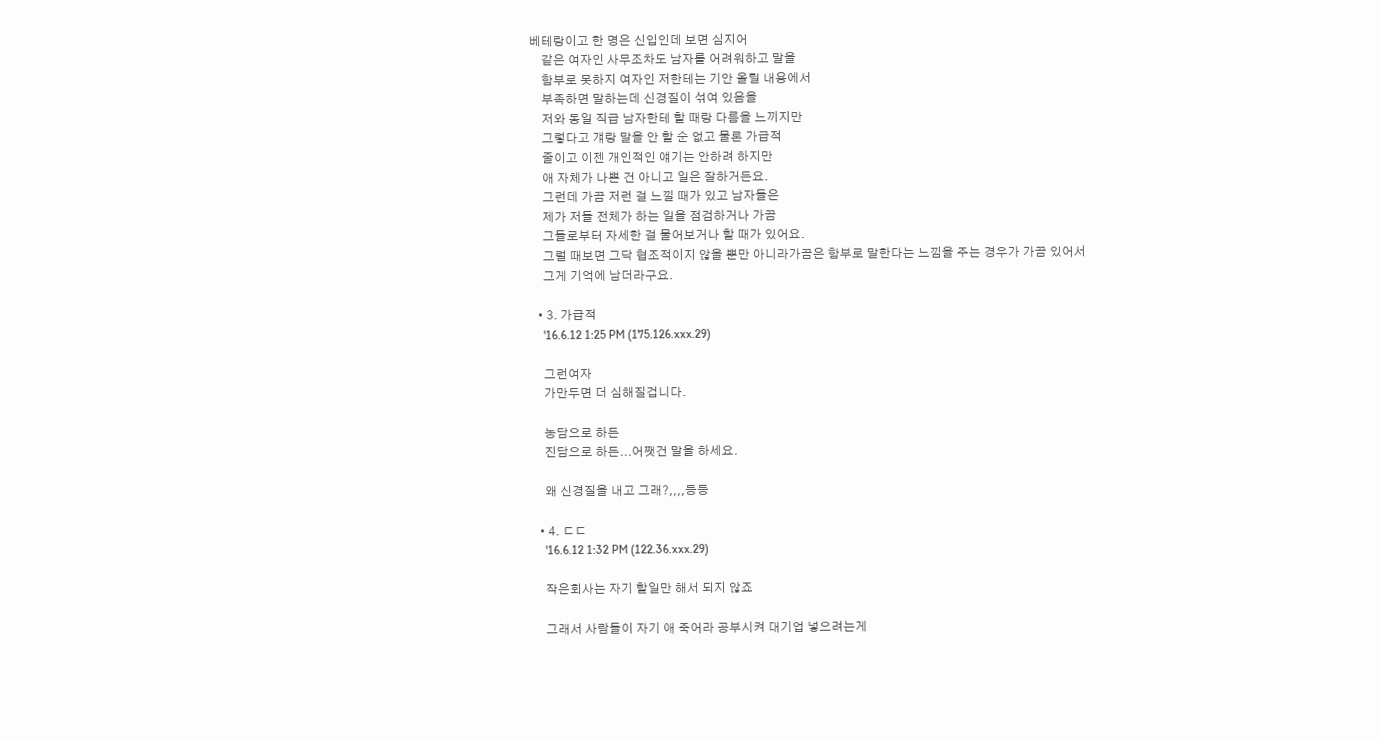베테랑이고 한 명은 신입인데 보면 심지어
    같은 여자인 사무조차도 남자를 어려워하고 말을
    함부로 못하지 여자인 저한테는 기안 올릴 내용에서
    부족하면 말하는데 신경질이 섞여 있음을
    저와 동일 직급 남자한테 할 때랑 다름을 느끼지만
    그렇다고 걔랑 말을 안 할 순 없고 물론 가급적
    줄이고 이젠 개인적인 얘기는 안하려 하지만
    애 자체가 나쁜 건 아니고 일은 잘하거든요.
    그런데 가끔 저런 걸 느낄 때가 있고 남자들은
    제가 저들 전체가 하는 일을 점검하거나 가끔
    그들로부터 자세한 걸 물어보거나 할 때가 있어요.
    그럴 때보면 그닥 협조적이지 않을 뿐만 아니라가끔은 함부로 말한다는 느낌을 주는 경우가 가끔 있어서
    그게 기억에 남더라구요.

  • 3. 가급적
    '16.6.12 1:25 PM (175.126.xxx.29)

    그런여자
    가만두면 더 심해질겁니다.

    농담으로 하든
    진담으로 하든...어쨋건 말을 하세요.

    왜 신경질을 내고 그래?,,,,등등

  • 4. ㄷㄷ
    '16.6.12 1:32 PM (122.36.xxx.29)

    작은회사는 자기 할일만 해서 되지 않죠

    그래서 사람들이 자기 애 죽어라 공부시켜 대기업 넣으려는게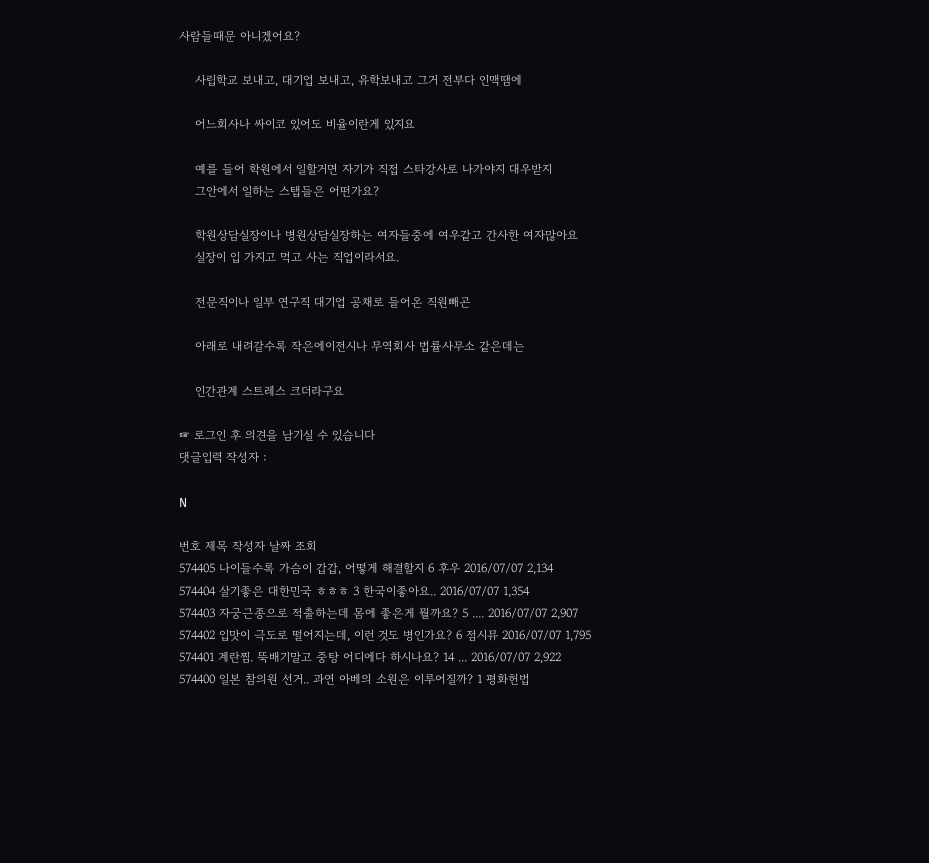사람들때문 아니겠어요?

    사립학교 보내고, 대기업 보내고, 유학보내고 그거 전부다 인맥땜에

    어느회사나 싸이코 있어도 비율이란게 있지요

    예를 들어 학원에서 일할거면 자기가 직접 스타강사로 나가야지 대우받지
    그안에서 일하는 스탭들은 어떤가요?

    학원상담실장이나 병원상담실장하는 여자들중에 여우같고 간사한 여자많아요
    실장이 입 가지고 먹고 사는 직업이라서요.

    전문직이나 일부 연구직 대기업 공채로 들어온 직원빼곤

    아래로 내려갈수록 작은에이전시나 무역회사 법률사무소 같은데는

    인간관계 스트레스 크더라구요

☞ 로그인 후 의견을 남기실 수 있습니다
댓글입력 작성자 :

N

번호 제목 작성자 날짜 조회
574405 나이들수록 가슴이 갑갑, 어떻게 해결할지 6 후우 2016/07/07 2,134
574404 살기좋은 대한민국 ㅎㅎㅎ 3 한국이좋아요.. 2016/07/07 1,354
574403 자궁근종으로 적출하는데 몸에 좋은게 뭘까요? 5 .... 2016/07/07 2,907
574402 입맛이 극도로 떨어지는데, 이런 것도 병인가요? 6 점시뮤 2016/07/07 1,795
574401 계란찜. 뚝배기말고 중탕 어디에다 하시나요? 14 ... 2016/07/07 2,922
574400 일본 참의원 선거.. 과연 아베의 소원은 이루어질까? 1 평화헌법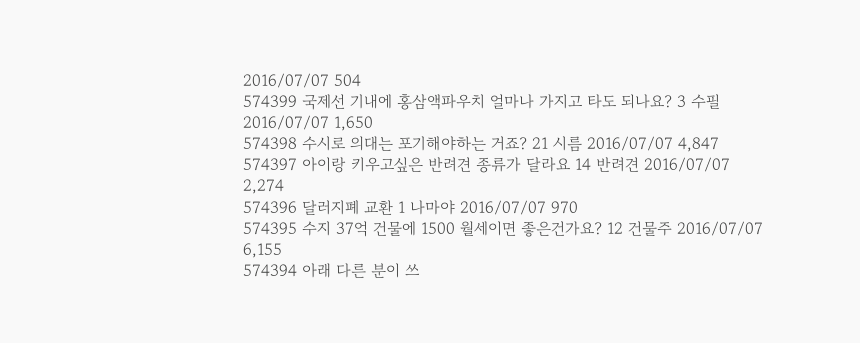2016/07/07 504
574399 국제선 기내에 홍삼액파우치 얼마나 가지고 타도 되나요? 3 수필 2016/07/07 1,650
574398 수시로 의대는 포기해야하는 거죠? 21 시름 2016/07/07 4,847
574397 아이랑 키우고싶은 반려견 종류가 달라요 14 반려견 2016/07/07 2,274
574396 달러지폐 교환 1 나마야 2016/07/07 970
574395 수지 37억 건물에 1500 월세이면 좋은건가요? 12 건물주 2016/07/07 6,155
574394 아래 다른 분이 쓰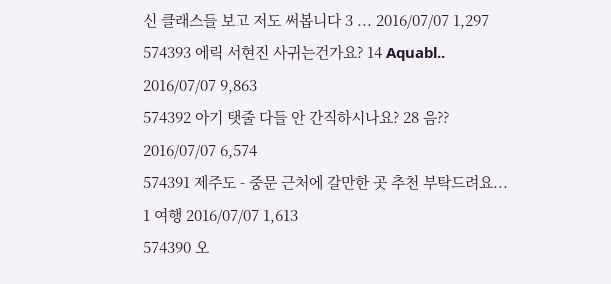신 클래스들 보고 저도 써봅니다 3 ... 2016/07/07 1,297
574393 에릭 서현진 사귀는건가요? 14 Aquabl.. 2016/07/07 9,863
574392 아기 탯줄 다들 안 간직하시나요? 28 음?? 2016/07/07 6,574
574391 제주도 - 중문 근처에 갈만한 곳 추천 부탁드려요... 1 여행 2016/07/07 1,613
574390 오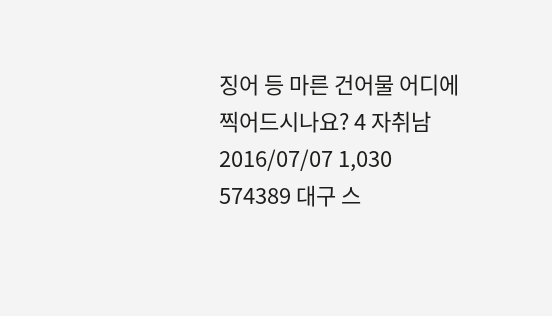징어 등 마른 건어물 어디에 찍어드시나요? 4 자취남 2016/07/07 1,030
574389 대구 스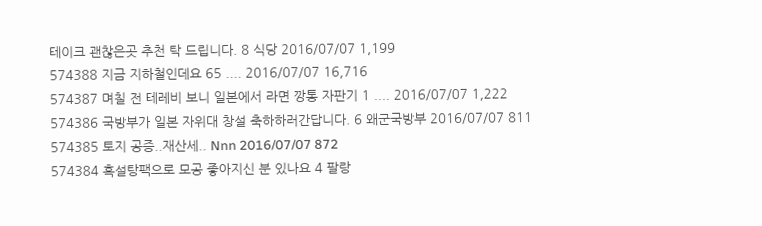테이크 괜찮은곳 추천 탁 드립니다. 8 식당 2016/07/07 1,199
574388 지금 지하철인데요 65 .... 2016/07/07 16,716
574387 며칠 전 테레비 보니 일본에서 라면 깡통 자판기 1 .... 2016/07/07 1,222
574386 국방부가 일본 자위대 창설 축하하러간답니다. 6 왜군국방부 2016/07/07 811
574385 토지 공증..재산세.. Nnn 2016/07/07 872
574384 흑설탕팩으로 모공 좋아지신 분 있나요 4 팔랑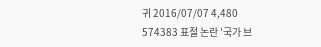귀 2016/07/07 4,480
574383 표절 논란 '국가 브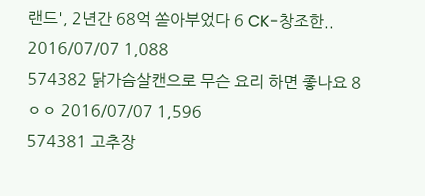랜드', 2년간 68억 쏟아부었다 6 CK-창조한.. 2016/07/07 1,088
574382 닭가슴살캔으로 무슨 요리 하면 좋나요 8 ㅇㅇ 2016/07/07 1,596
574381 고추장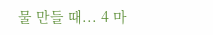물 만들 때... 4 마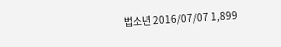법소년 2016/07/07 1,899